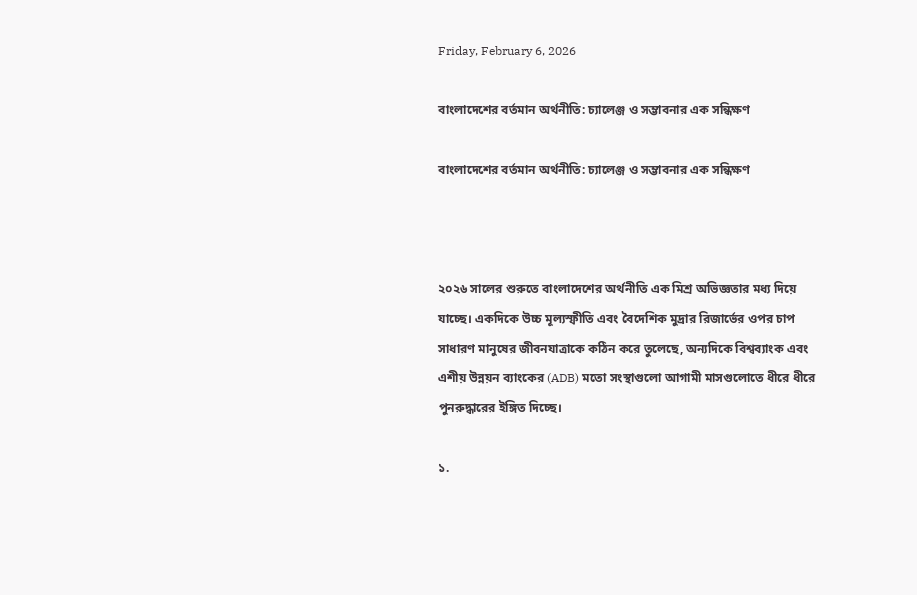Friday, February 6, 2026

বাংলাদেশের বর্তমান অর্থনীতি: চ্যালেঞ্জ ও সম্ভাবনার এক সন্ধিক্ষণ

বাংলাদেশের বর্তমান অর্থনীতি: চ্যালেঞ্জ ও সম্ভাবনার এক সন্ধিক্ষণ



২০২৬ সালের শুরুতে বাংলাদেশের অর্থনীতি এক মিশ্র অভিজ্ঞতার মধ্য দিয়ে যাচ্ছে। একদিকে উচ্চ মূল্যস্ফীতি এবং বৈদেশিক মুদ্রার রিজার্ভের ওপর চাপ সাধারণ মানুষের জীবনযাত্রাকে কঠিন করে তুলেছে, অন্যদিকে বিশ্বব্যাংক এবং এশীয় উন্নয়ন ব্যাংকের (ADB) মতো সংস্থাগুলো আগামী মাসগুলোতে ধীরে ধীরে পুনরুদ্ধারের ইঙ্গিত দিচ্ছে।

১.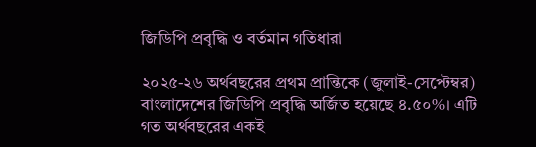জিডিপি প্রবৃদ্ধি ও বর্তমান গতিধারা

২০২৫-২৬ অর্থবছরের প্রথম প্রান্তিকে (জুলাই-সেপ্টেম্বর) বাংলাদেশের জিডিপি প্রবৃদ্ধি অর্জিত হয়েছে ৪.৫০%। এটি গত অর্থবছরের একই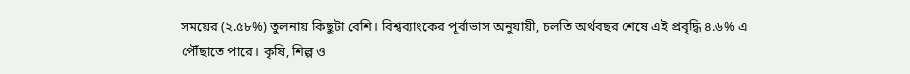সময়ের (২.৫৮%) তুলনায় কিছুটা বেশি। বিশ্বব্যাংকের পূর্বাভাস অনুযায়ী, চলতি অর্থবছর শেষে এই প্রবৃদ্ধি ৪.৬% এ পৌঁছাতে পারে। কৃষি, শিল্প ও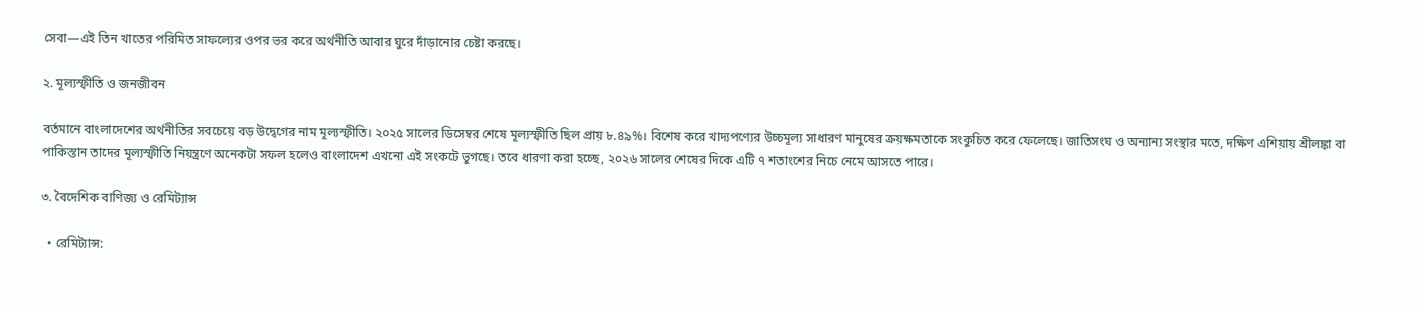সেবা—এই তিন খাতের পরিমিত সাফল্যের ওপর ভর করে অর্থনীতি আবার ঘুরে দাঁড়ানোর চেষ্টা করছে।

২. মূল্যস্ফীতি ও জনজীবন

বর্তমানে বাংলাদেশের অর্থনীতির সবচেয়ে বড় উদ্বেগের নাম মূল্যস্ফীতি। ২০২৫ সালের ডিসেম্বর শেষে মূল্যস্ফীতি ছিল প্রায় ৮.৪৯%। বিশেষ করে খাদ্যপণ্যের উচ্চমূল্য সাধারণ মানুষের ক্রয়ক্ষমতাকে সংকুচিত করে ফেলেছে। জাতিসংঘ ও অন্যান্য সংস্থার মতে, দক্ষিণ এশিয়ায় শ্রীলঙ্কা বা পাকিস্তান তাদের মূল্যস্ফীতি নিয়ন্ত্রণে অনেকটা সফল হলেও বাংলাদেশ এখনো এই সংকটে ভুগছে। তবে ধারণা করা হচ্ছে, ২০২৬ সালের শেষের দিকে এটি ৭ শতাংশের নিচে নেমে আসতে পারে।

৩. বৈদেশিক বাণিজ্য ও রেমিট্যান্স

  • রেমিট্যান্স: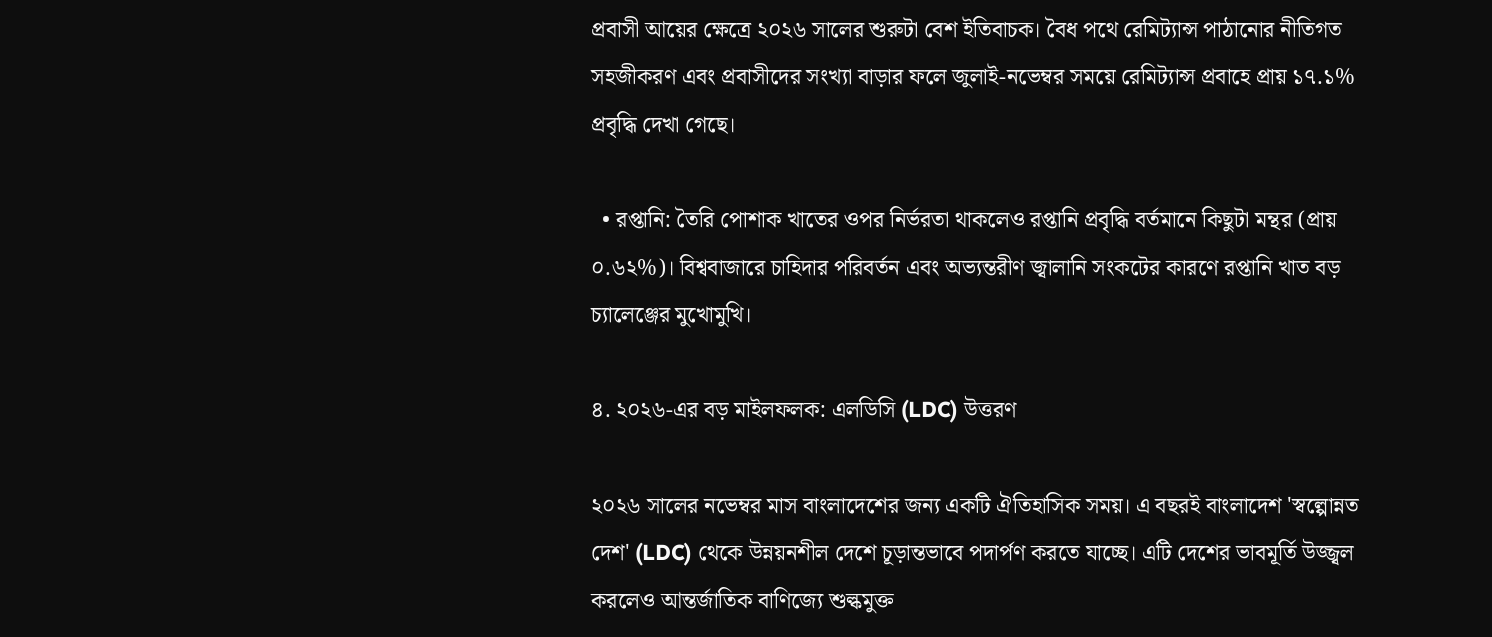প্রবাসী আয়ের ক্ষেত্রে ২০২৬ সালের শুরুটা বেশ ইতিবাচক। বৈধ পথে রেমিট্যান্স পাঠানোর নীতিগত সহজীকরণ এবং প্রবাসীদের সংখ্যা বাড়ার ফলে জুলাই-নভেম্বর সময়ে রেমিট্যান্স প্রবাহে প্রায় ১৭.১% প্রবৃদ্ধি দেখা গেছে।

  • রপ্তানি: তৈরি পোশাক খাতের ওপর নির্ভরতা থাকলেও রপ্তানি প্রবৃদ্ধি বর্তমানে কিছুটা মন্থর (প্রায় ০.৬২%)। বিশ্ববাজারে চাহিদার পরিবর্তন এবং অভ্যন্তরীণ জ্বালানি সংকটের কারণে রপ্তানি খাত বড় চ্যালেঞ্জের মুখোমুখি।

৪. ২০২৬-এর বড় মাইলফলক: এলডিসি (LDC) উত্তরণ

২০২৬ সালের নভেম্বর মাস বাংলাদেশের জন্য একটি ঐতিহাসিক সময়। এ বছরই বাংলাদেশ 'স্বল্পোন্নত দেশ' (LDC) থেকে উন্নয়নশীল দেশে চূড়ান্তভাবে পদার্পণ করতে যাচ্ছে। এটি দেশের ভাবমূর্তি উজ্জ্বল করলেও আন্তর্জাতিক বাণিজ্যে শুল্কমুক্ত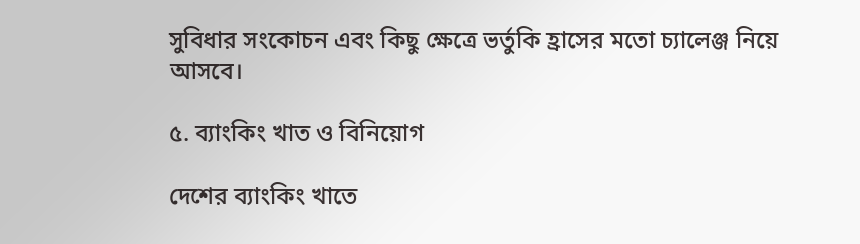সুবিধার সংকোচন এবং কিছু ক্ষেত্রে ভর্তুকি হ্রাসের মতো চ্যালেঞ্জ নিয়ে আসবে।

৫. ব্যাংকিং খাত ও বিনিয়োগ

দেশের ব্যাংকিং খাতে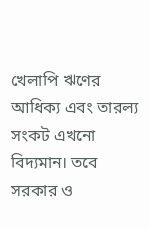খেলাপি ঋণের আধিক্য এবং তারল্য সংকট এখনো বিদ্যমান। তবে সরকার ও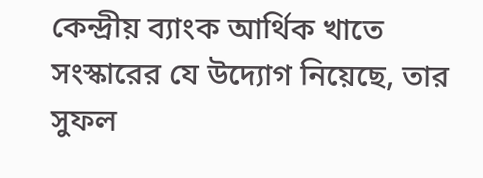কেন্দ্রীয় ব্যাংক আর্থিক খাতে সংস্কারের যে উদ্যোগ নিয়েছে, তার সুফল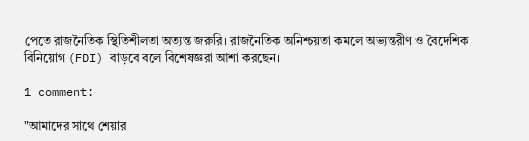পেতে রাজনৈতিক স্থিতিশীলতা অত্যন্ত জরুরি। রাজনৈতিক অনিশ্চয়তা কমলে অভ্যন্তরীণ ও বৈদেশিক বিনিয়োগ (FDI) বাড়বে বলে বিশেষজ্ঞরা আশা করছেন।

1 comment:

"আমাদের সাথে শেয়ার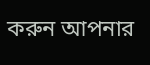করুন আপনার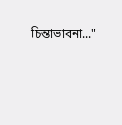চিন্তাভাবনা..."